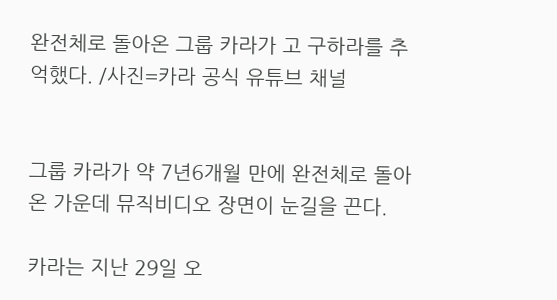완전체로 돌아온 그룹 카라가 고 구하라를 추억했다. /사진=카라 공식 유튜브 채널


그룹 카라가 약 7년6개월 만에 완전체로 돌아온 가운데 뮤직비디오 장면이 눈길을 끈다.

카라는 지난 29일 오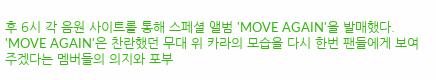후 6시 각 음원 사이트를 통해 스페셜 앨범 'MOVE AGAIN'을 발매했다. 'MOVE AGAIN'은 찬란했던 무대 위 카라의 모습을 다시 한번 팬들에게 보여 주겠다는 멤버들의 의지와 포부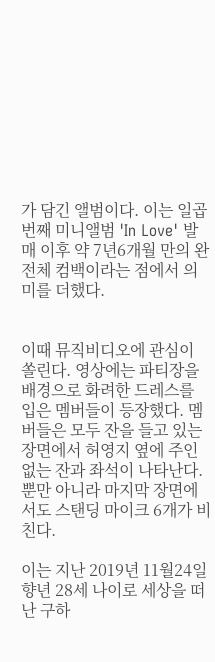가 담긴 앨범이다. 이는 일곱 번째 미니앨범 'In Love' 발매 이후 약 7년6개월 만의 완전체 컴백이라는 점에서 의미를 더했다.


이때 뮤직비디오에 관심이 쏠린다. 영상에는 파티장을 배경으로 화려한 드레스를 입은 멤버들이 등장했다. 멤버들은 모두 잔을 들고 있는 장면에서 허영지 옆에 주인 없는 잔과 좌석이 나타난다. 뿐만 아니라 마지막 장면에서도 스탠딩 마이크 6개가 비친다.

이는 지난 2019년 11월24일 향년 28세 나이로 세상을 떠난 구하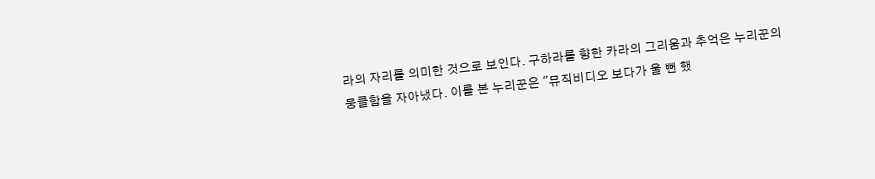라의 자리를 의미한 것으로 보인다. 구하라를 향한 카라의 그리움과 추억은 누리꾼의 뭉클함을 자아냈다. 이를 본 누리꾼은 "뮤직비디오 보다가 울 뻔 했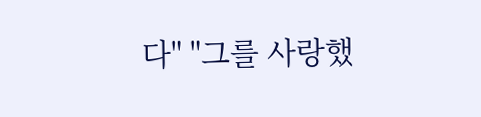다" "그를 사랑했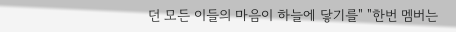던 모든 이들의 마음이 하늘에 닿기를" "한번 멤버는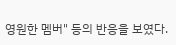영원한 멤버" 등의 반응을 보였다.